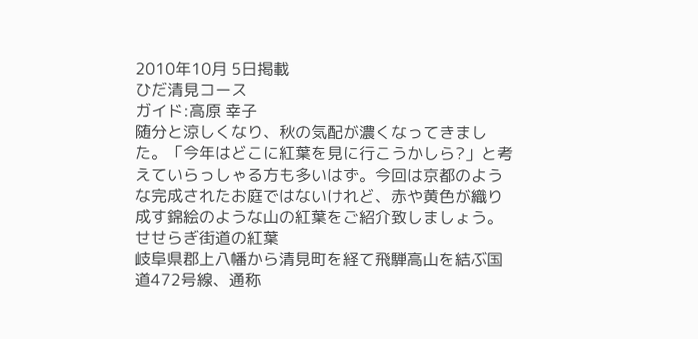2010年10月 5日掲載
ひだ清見コース
ガイド:高原 幸子
随分と涼しくなり、秋の気配が濃くなってきました。「今年はどこに紅葉を見に行こうかしら?」と考えていらっしゃる方も多いはず。今回は京都のような完成されたお庭ではないけれど、赤や黄色が織り成す錦絵のような山の紅葉をご紹介致しましょう。
せせらぎ街道の紅葉
岐阜県郡上八幡から清見町を経て飛騨高山を結ぶ国道472号線、通称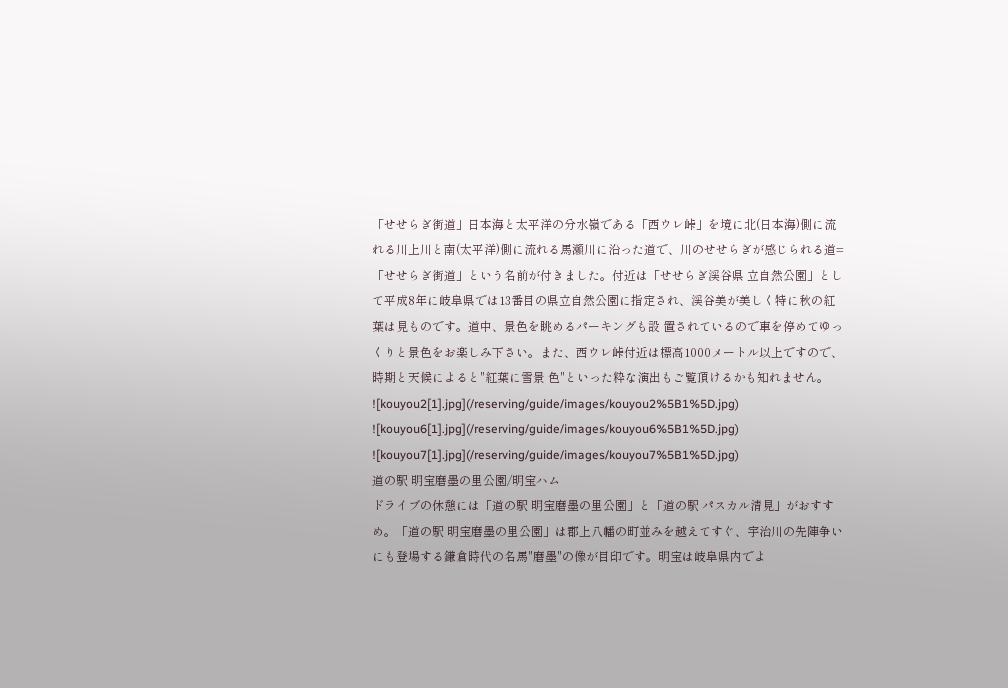「せせらぎ街道」日本海と太平洋の分水嶺である「西ウレ峠」を境に北(日本海)側に流 れる川上川と南(太平洋)側に流れる馬瀬川に沿った道で、川のせせらぎが感じられる道=「せせらぎ街道」という名前が付きました。付近は「せせらぎ渓谷県 立自然公園」として平成8年に岐阜県では13番目の県立自然公園に指定され、渓谷美が美しく特に秋の紅葉は見ものです。道中、景色を眺めるパーキングも設 置されているので車を停めてゆっくりと景色をお楽しみ下さい。また、西ウレ峠付近は標高1000メートル以上ですので、時期と天候によると"紅葉に雪景 色"といった粋な演出もご覧頂けるかも知れません。
![kouyou2[1].jpg](/reserving/guide/images/kouyou2%5B1%5D.jpg)
![kouyou6[1].jpg](/reserving/guide/images/kouyou6%5B1%5D.jpg)
![kouyou7[1].jpg](/reserving/guide/images/kouyou7%5B1%5D.jpg)
道の駅 明宝磨墨の里公園/明宝ハム
ドライブの休憩には「道の駅 明宝磨墨の里公園」と「道の駅 パスカル清見」がおすすめ。「道の駅 明宝磨墨の里公園」は郡上八幡の町並みを越えてすぐ、宇治川の先陣争いにも登場する鎌倉時代の名馬"磨墨"の像が目印です。明宝は岐阜県内でよ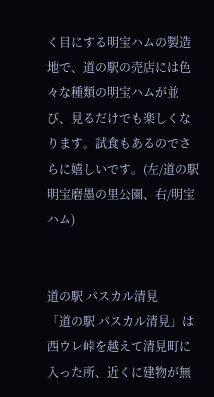く目にする明宝ハムの製造地で、道の駅の売店には色々な種類の明宝ハムが並び、見るだけでも楽しくなります。試食もあるのでさらに嬉しいです。(左/道の駅 明宝磨墨の里公園、右/明宝ハム)


道の駅 パスカル清見
「道の駅 パスカル清見」は西ウレ峠を越えて清見町に入った所、近くに建物が無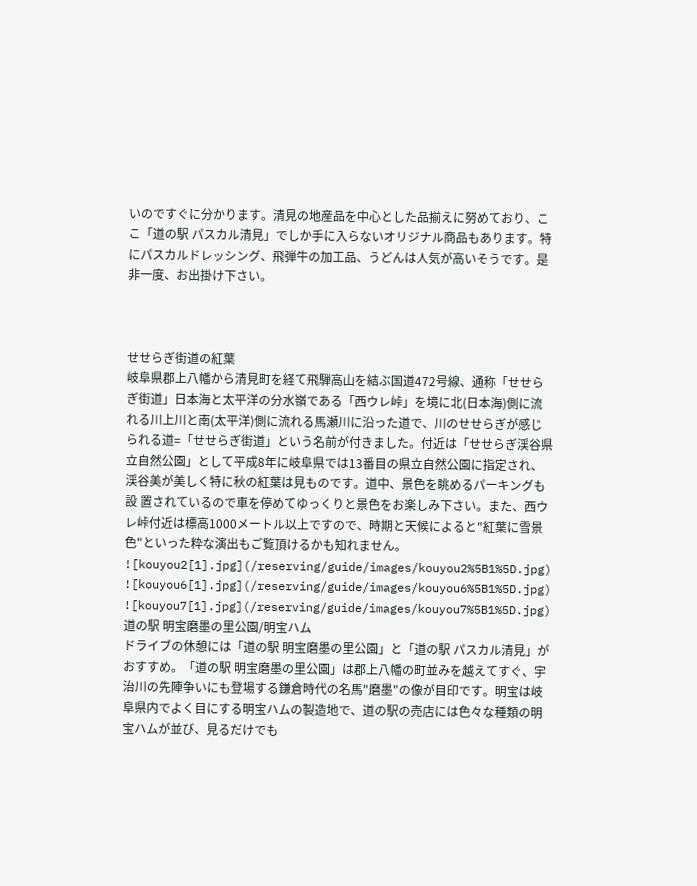いのですぐに分かります。清見の地産品を中心とした品揃えに努めており、ここ「道の駅 パスカル清見」でしか手に入らないオリジナル商品もあります。特にパスカルドレッシング、飛弾牛の加工品、うどんは人気が高いそうです。是非一度、お出掛け下さい。



せせらぎ街道の紅葉
岐阜県郡上八幡から清見町を経て飛騨高山を結ぶ国道472号線、通称「せせらぎ街道」日本海と太平洋の分水嶺である「西ウレ峠」を境に北(日本海)側に流 れる川上川と南(太平洋)側に流れる馬瀬川に沿った道で、川のせせらぎが感じられる道=「せせらぎ街道」という名前が付きました。付近は「せせらぎ渓谷県 立自然公園」として平成8年に岐阜県では13番目の県立自然公園に指定され、渓谷美が美しく特に秋の紅葉は見ものです。道中、景色を眺めるパーキングも設 置されているので車を停めてゆっくりと景色をお楽しみ下さい。また、西ウレ峠付近は標高1000メートル以上ですので、時期と天候によると"紅葉に雪景 色"といった粋な演出もご覧頂けるかも知れません。
![kouyou2[1].jpg](/reserving/guide/images/kouyou2%5B1%5D.jpg)
![kouyou6[1].jpg](/reserving/guide/images/kouyou6%5B1%5D.jpg)
![kouyou7[1].jpg](/reserving/guide/images/kouyou7%5B1%5D.jpg)
道の駅 明宝磨墨の里公園/明宝ハム
ドライブの休憩には「道の駅 明宝磨墨の里公園」と「道の駅 パスカル清見」がおすすめ。「道の駅 明宝磨墨の里公園」は郡上八幡の町並みを越えてすぐ、宇治川の先陣争いにも登場する鎌倉時代の名馬"磨墨"の像が目印です。明宝は岐阜県内でよく目にする明宝ハムの製造地で、道の駅の売店には色々な種類の明宝ハムが並び、見るだけでも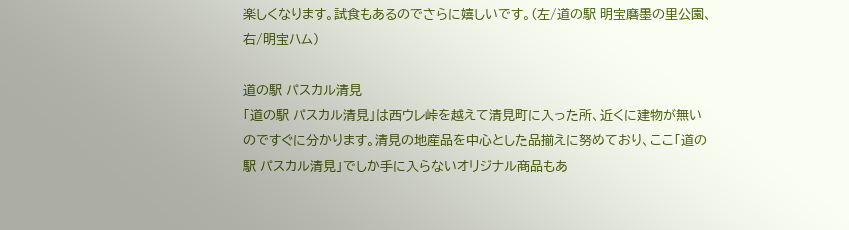楽しくなります。試食もあるのでさらに嬉しいです。(左/道の駅 明宝磨墨の里公園、右/明宝ハム)

道の駅 パスカル清見
「道の駅 パスカル清見」は西ウレ峠を越えて清見町に入った所、近くに建物が無いのですぐに分かります。清見の地産品を中心とした品揃えに努めており、ここ「道の駅 パスカル清見」でしか手に入らないオリジナル商品もあ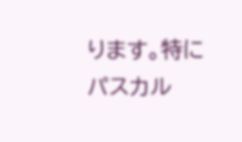ります。特にパスカル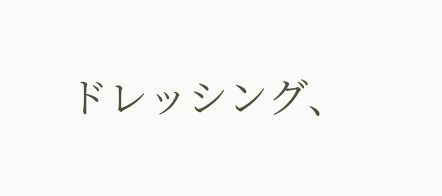ドレッシング、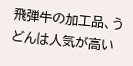飛弾牛の加工品、うどんは人気が高い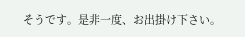そうです。是非一度、お出掛け下さい。